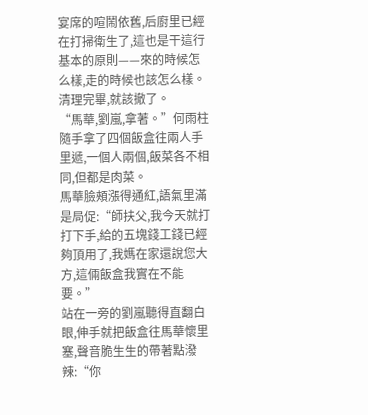宴席的喧鬧依舊,后廚里已經在打掃衛生了,這也是干這行基本的原則——來的時候怎么樣,走的時候也該怎么樣。
清理完畢,就該撤了。
“馬華,劉嵐,拿著。”何雨柱隨手拿了四個飯盒往兩人手里遞,一個人兩個,飯菜各不相同,但都是肉菜。
馬華臉頰漲得通紅,語氣里滿是局促:“師扶父,我今天就打打下手,給的五塊錢工錢已經夠頂用了,我媽在家還說您大方,這倆飯盒我實在不能要。”
站在一旁的劉嵐聽得直翻白眼,伸手就把飯盒往馬華懷里塞,聲音脆生生的帶著點潑辣:“你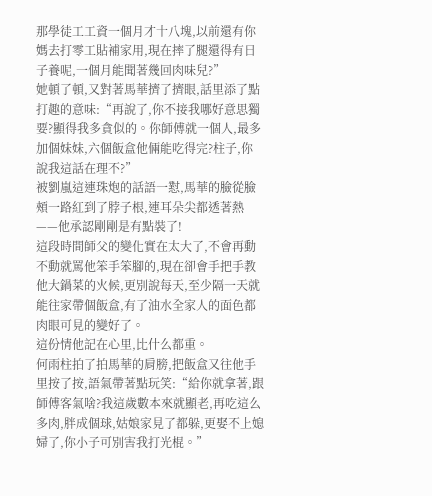那學徒工工資一個月才十八塊,以前還有你媽去打零工貼補家用,現在摔了腿還得有日子養呢,一個月能聞著幾回肉味兒?”
她頓了頓,又對著馬華擠了擠眼,話里添了點打趣的意味:“再說了,你不接我哪好意思獨要?顯得我多貪似的。你師傅就一個人,最多加個妹妹,六個飯盒他倆能吃得完?柱子,你說我這話在理不?”
被劉嵐這連珠炮的話語一懟,馬華的臉從臉頰一路紅到了脖子根,連耳朵尖都透著熱——他承認剛剛是有點裝了!
這段時間師父的變化實在太大了,不會再動不動就罵他笨手笨腳的,現在卻會手把手教他大鍋菜的火候,更別說每天,至少隔一天就能往家帶個飯盒,有了油水全家人的面色都肉眼可見的變好了。
這份情他記在心里,比什么都重。
何雨柱拍了拍馬華的肩膀,把飯盒又往他手里按了按,語氣帶著點玩笑:“給你就拿著,跟師傅客氣啥?我這歲數本來就顯老,再吃這么多肉,胖成個球,姑娘家見了都躲,更娶不上媳婦了,你小子可別害我打光棍。”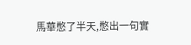馬華憋了半天,憋出一句實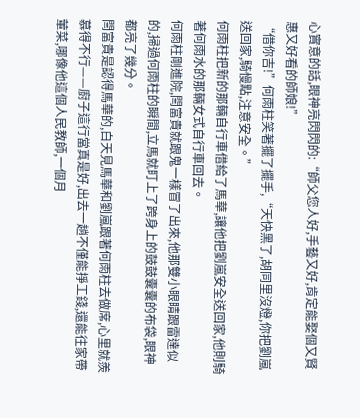心實意的話,眼神亮閃閃的:“師父您人好,手藝又好,肯定能娶個又賢惠又好看的師娘!”
“借你吉!”何雨柱笑著擺了擺手,“天快黑了,胡同里沒燈,你把劉嵐送回家,騎慢點,注意安全。”
何雨柱把新的那輛自行車借給了馬華,讓他把劉嵐安全送回家,他則騎著何雨水的那輛女式自行車回去。
何雨柱剛進院,閆富貴就跟鬼一樣冒了出來,他那雙小眼睛跟雷達似的,掃過何雨柱的瞬間,立馬就盯上了跨身上的鼓鼓囊囊的布袋,眼神都亮了幾分。
閆富貴是認得馬華的,白天見馬華和劉嵐跟著何雨柱去做席,心里就羨慕得不行——廚子這行當真是好,出去一趟不僅能掙工錢,還能往家帶葷菜,哪像他這個人民教師,一個月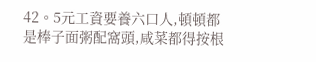42。5元工資要養六口人,頓頓都是棒子面粥配窩頭,咸菜都得按根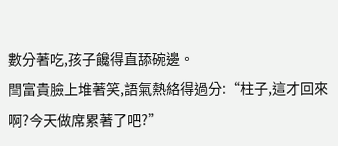數分著吃,孩子饞得直舔碗邊。
閆富貴臉上堆著笑,語氣熱絡得過分:“柱子,這才回來啊?今天做席累著了吧?”